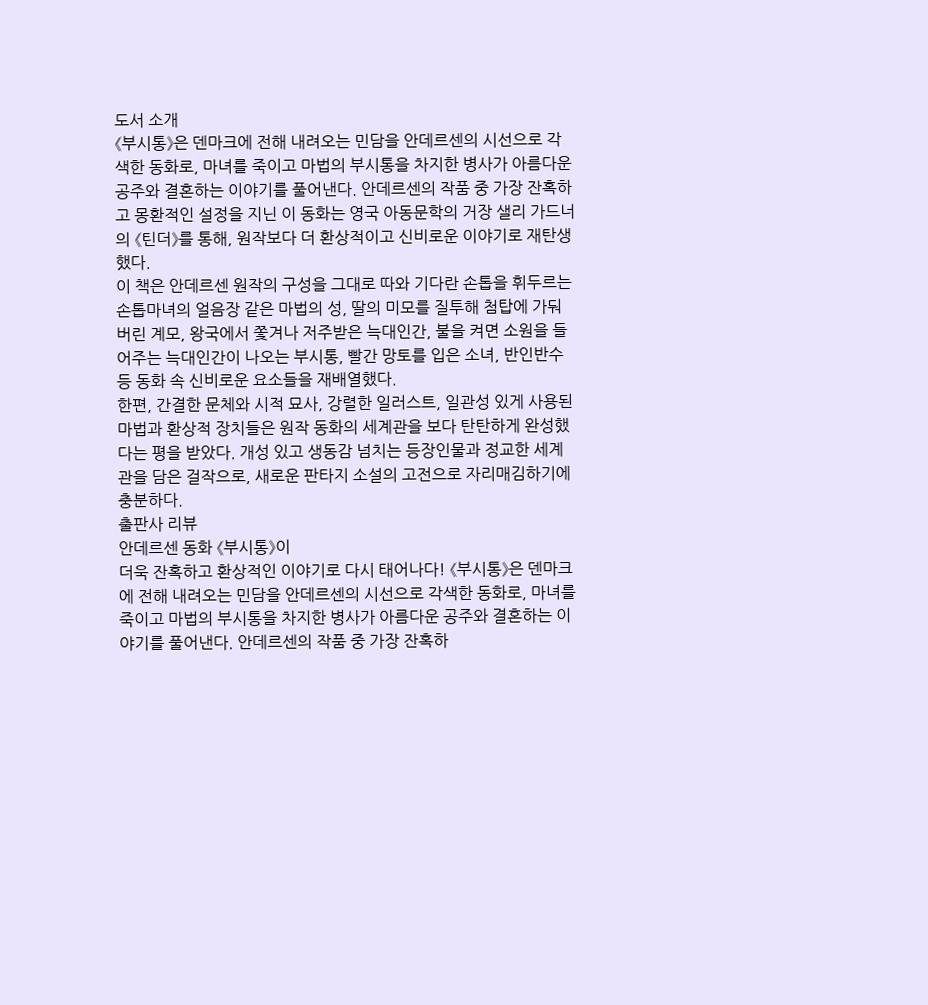도서 소개
《부시통》은 덴마크에 전해 내려오는 민담을 안데르센의 시선으로 각색한 동화로, 마녀를 죽이고 마법의 부시통을 차지한 병사가 아름다운 공주와 결혼하는 이야기를 풀어낸다. 안데르센의 작품 중 가장 잔혹하고 몽환적인 설정을 지닌 이 동화는 영국 아동문학의 거장 샐리 가드너의 《틴더》를 통해, 원작보다 더 환상적이고 신비로운 이야기로 재탄생했다.
이 책은 안데르센 원작의 구성을 그대로 따와 기다란 손톱을 휘두르는 손톱마녀의 얼음장 같은 마법의 성, 딸의 미모를 질투해 첨탑에 가둬버린 계모, 왕국에서 쫓겨나 저주받은 늑대인간, 불을 켜면 소원을 들어주는 늑대인간이 나오는 부시통, 빨간 망토를 입은 소녀, 반인반수 등 동화 속 신비로운 요소들을 재배열했다.
한편, 간결한 문체와 시적 묘사, 강렬한 일러스트, 일관성 있게 사용된 마법과 환상적 장치들은 원작 동화의 세계관을 보다 탄탄하게 완성했다는 평을 받았다. 개성 있고 생동감 넘치는 등장인물과 정교한 세계관을 담은 걸작으로, 새로운 판타지 소설의 고전으로 자리매김하기에 충분하다.
출판사 리뷰
안데르센 동화 《부시통》이
더욱 잔혹하고 환상적인 이야기로 다시 태어나다! 《부시통》은 덴마크에 전해 내려오는 민담을 안데르센의 시선으로 각색한 동화로, 마녀를 죽이고 마법의 부시통을 차지한 병사가 아름다운 공주와 결혼하는 이야기를 풀어낸다. 안데르센의 작품 중 가장 잔혹하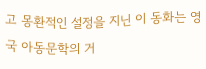고 몽환적인 설정을 지닌 이 동화는 영국 아동문학의 거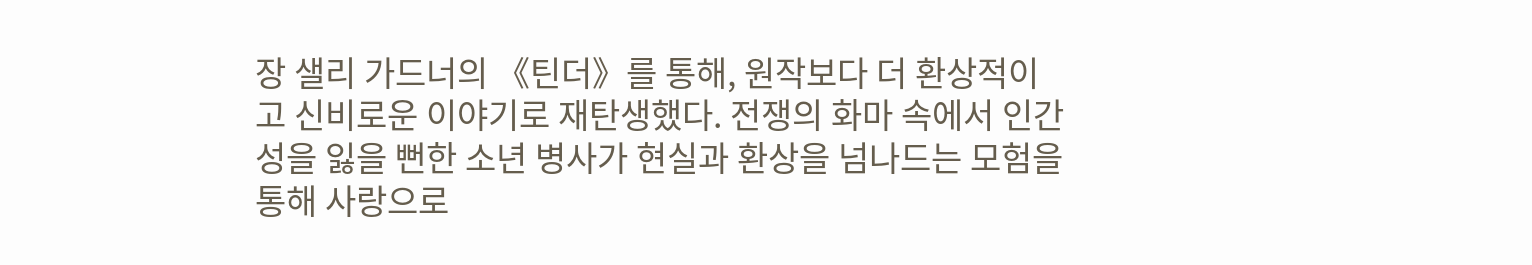장 샐리 가드너의 《틴더》를 통해, 원작보다 더 환상적이고 신비로운 이야기로 재탄생했다. 전쟁의 화마 속에서 인간성을 잃을 뻔한 소년 병사가 현실과 환상을 넘나드는 모험을 통해 사랑으로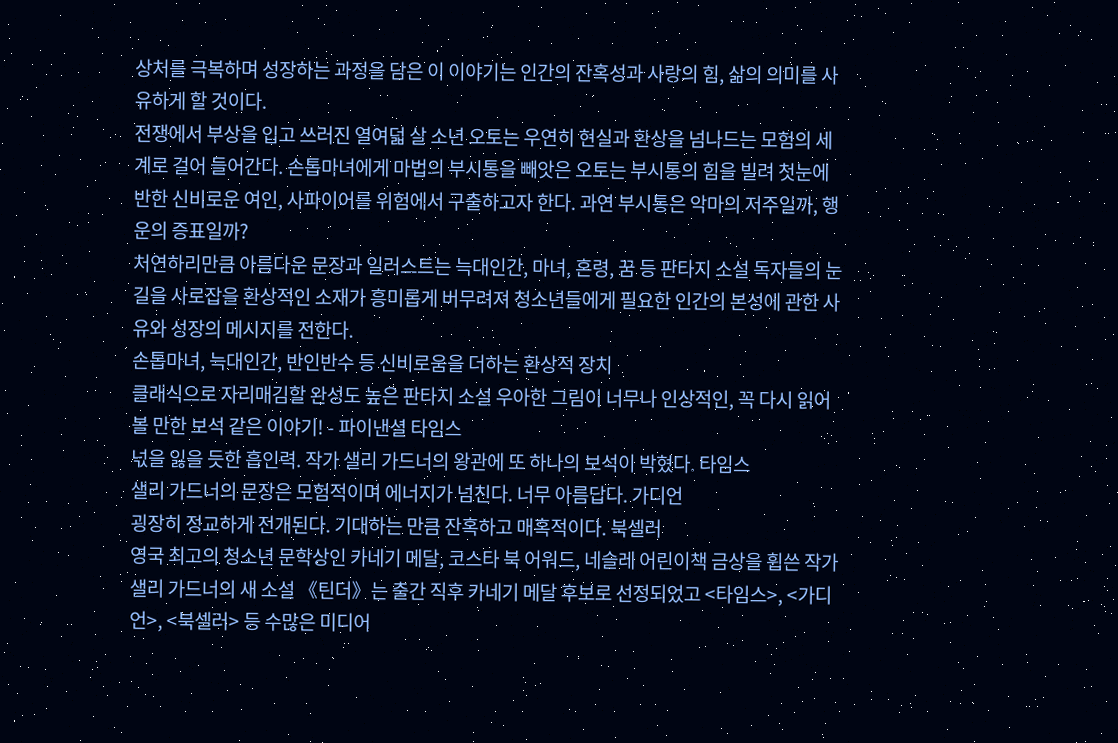상처를 극복하며 성장하는 과정을 담은 이 이야기는 인간의 잔혹성과 사랑의 힘, 삶의 의미를 사유하게 할 것이다.
전쟁에서 부상을 입고 쓰러진 열여덟 살 소년 오토는 우연히 현실과 환상을 넘나드는 모험의 세계로 걸어 들어간다. 손톱마녀에게 마법의 부시통을 빼앗은 오토는 부시통의 힘을 빌려 첫눈에 반한 신비로운 여인, 사파이어를 위험에서 구출하고자 한다. 과연 부시통은 악마의 저주일까, 행운의 증표일까?
처연하리만큼 아름다운 문장과 일러스트는 늑대인간, 마녀, 혼령, 꿈 등 판타지 소설 독자들의 눈길을 사로잡을 환상적인 소재가 흥미롭게 버무려져 청소년들에게 필요한 인간의 본성에 관한 사유와 성장의 메시지를 전한다.
손톱마녀, 늑대인간, 반인반수 등 신비로움을 더하는 환상적 장치
클래식으로 자리매김할 완성도 높은 판타지 소설 우아한 그림이 너무나 인상적인, 꼭 다시 읽어볼 만한 보석 같은 이야기! - 파이낸셜 타임스
넋을 잃을 듯한 흡인력. 작가 샐리 가드너의 왕관에 또 하나의 보석이 박혔다. 타임스
샐리 가드너의 문장은 모험적이며 에너지가 넘친다. 너무 아름답다. 가디언
굉장히 정교하게 전개된다. 기대하는 만큼 잔혹하고 매혹적이다. 북셀러
영국 최고의 청소년 문학상인 카네기 메달, 코스타 북 어워드, 네슬레 어린이책 금상을 휩쓴 작가 샐리 가드너의 새 소설 《틴더》는 출간 직후 카네기 메달 후보로 선정되었고 <타임스>, <가디언>, <북셀러> 등 수많은 미디어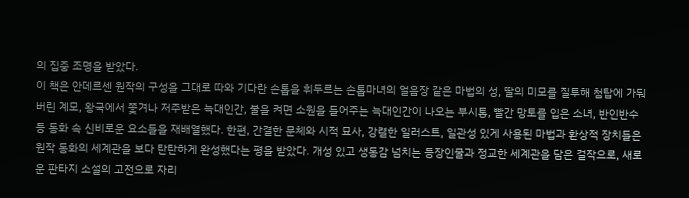의 집중 조명을 받았다.
이 책은 안데르센 원작의 구성을 그대로 따와 기다란 손톱을 휘두르는 손톱마녀의 얼음장 같은 마법의 성, 딸의 미모를 질투해 첨탑에 가둬버린 계모, 왕국에서 쫓겨나 저주받은 늑대인간, 불을 켜면 소원을 들어주는 늑대인간이 나오는 부시통, 빨간 망토를 입은 소녀, 반인반수 등 동화 속 신비로운 요소들을 재배열했다. 한편, 간결한 문체와 시적 묘사, 강렬한 일러스트, 일관성 있게 사용된 마법과 환상적 장치들은 원작 동화의 세계관을 보다 탄탄하게 완성했다는 평을 받았다. 개성 있고 생동감 넘치는 등장인물과 정교한 세계관을 담은 걸작으로, 새로운 판타지 소설의 고전으로 자리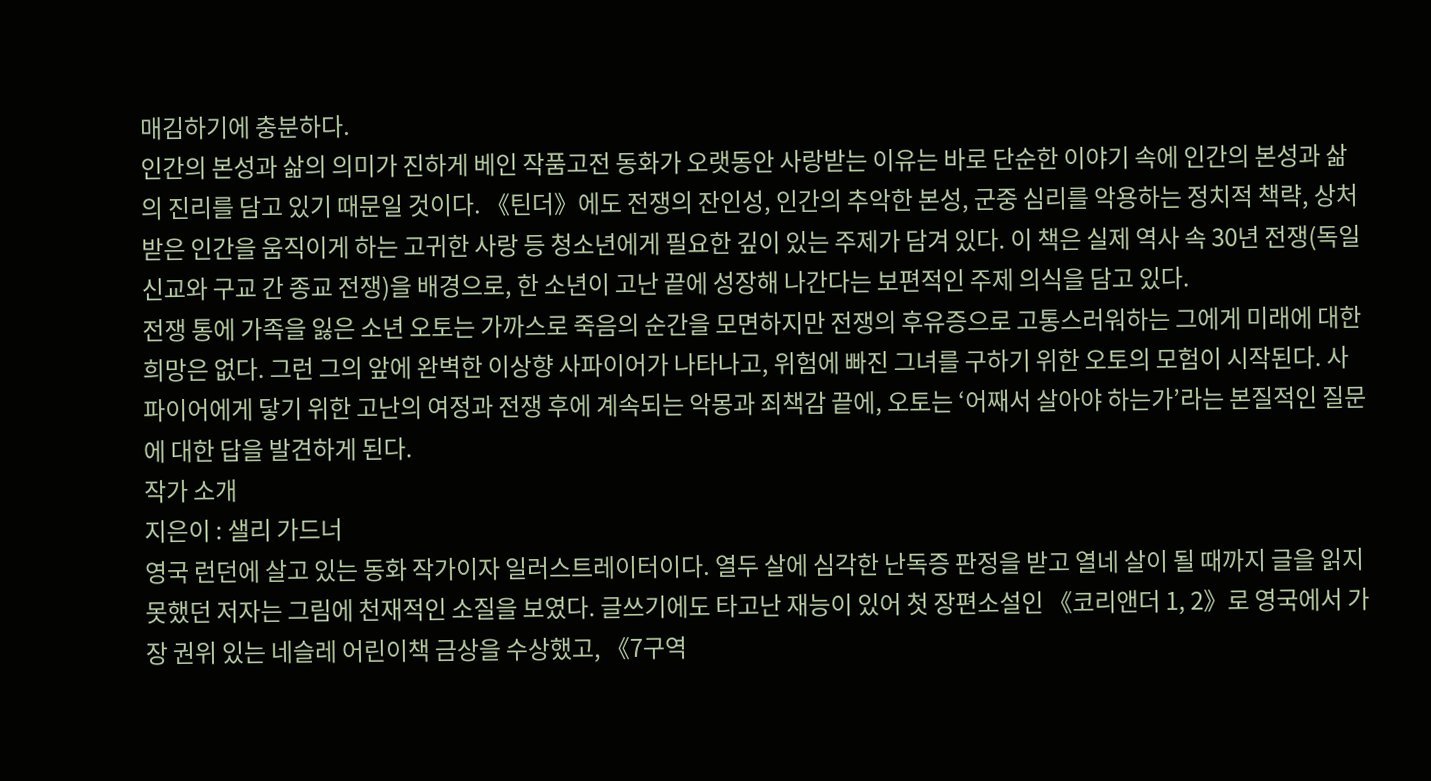매김하기에 충분하다.
인간의 본성과 삶의 의미가 진하게 베인 작품고전 동화가 오랫동안 사랑받는 이유는 바로 단순한 이야기 속에 인간의 본성과 삶의 진리를 담고 있기 때문일 것이다. 《틴더》에도 전쟁의 잔인성, 인간의 추악한 본성, 군중 심리를 악용하는 정치적 책략, 상처받은 인간을 움직이게 하는 고귀한 사랑 등 청소년에게 필요한 깊이 있는 주제가 담겨 있다. 이 책은 실제 역사 속 30년 전쟁(독일 신교와 구교 간 종교 전쟁)을 배경으로, 한 소년이 고난 끝에 성장해 나간다는 보편적인 주제 의식을 담고 있다.
전쟁 통에 가족을 잃은 소년 오토는 가까스로 죽음의 순간을 모면하지만 전쟁의 후유증으로 고통스러워하는 그에게 미래에 대한 희망은 없다. 그런 그의 앞에 완벽한 이상향 사파이어가 나타나고, 위험에 빠진 그녀를 구하기 위한 오토의 모험이 시작된다. 사파이어에게 닿기 위한 고난의 여정과 전쟁 후에 계속되는 악몽과 죄책감 끝에, 오토는 ‘어째서 살아야 하는가’라는 본질적인 질문에 대한 답을 발견하게 된다.
작가 소개
지은이 : 샐리 가드너
영국 런던에 살고 있는 동화 작가이자 일러스트레이터이다. 열두 살에 심각한 난독증 판정을 받고 열네 살이 될 때까지 글을 읽지 못했던 저자는 그림에 천재적인 소질을 보였다. 글쓰기에도 타고난 재능이 있어 첫 장편소설인 《코리앤더 1, 2》로 영국에서 가장 권위 있는 네슬레 어린이책 금상을 수상했고, 《7구역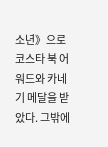소년》으로 코스타 북 어워드와 카네기 메달을 받았다. 그밖에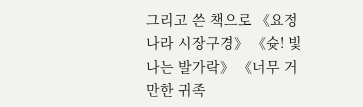그리고 쓴 책으로 《요정나라 시장구경》 《슛! 빛나는 발가락》 《너무 거만한 귀족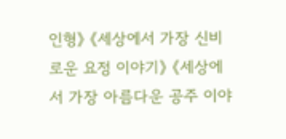인형》 《세상에서 가장 신비로운 요정 이야기》 《세상에서 가장 아름다운 공주 이야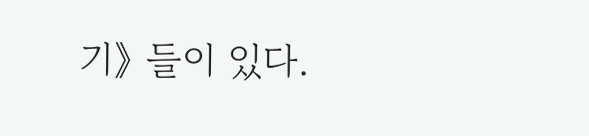기》 들이 있다.